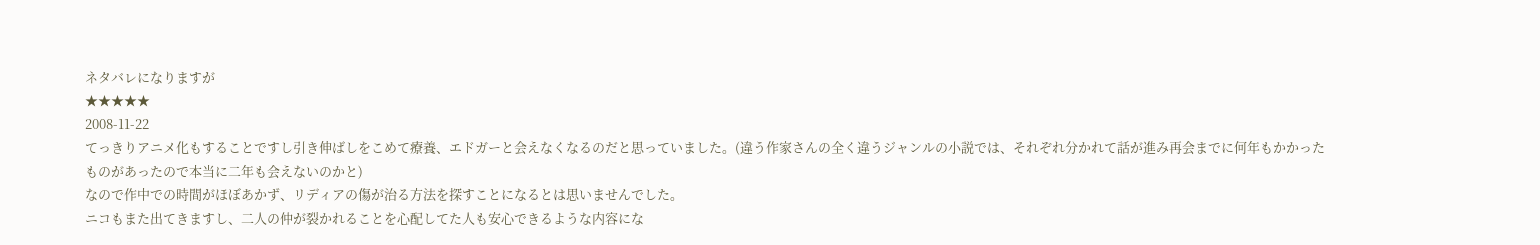ネタバレになりますが
★★★★★
2008-11-22
てっきりアニメ化もすることですし引き伸ばしをこめて療養、エドガーと会えなくなるのだと思っていました。(違う作家さんの全く違うジャンルの小説では、それぞれ分かれて話が進み再会までに何年もかかったものがあったので本当に二年も会えないのかと)
なので作中での時間がほぼあかず、リディアの傷が治る方法を探すことになるとは思いませんでした。
ニコもまた出てきますし、二人の仲が裂かれることを心配してた人も安心できるような内容にな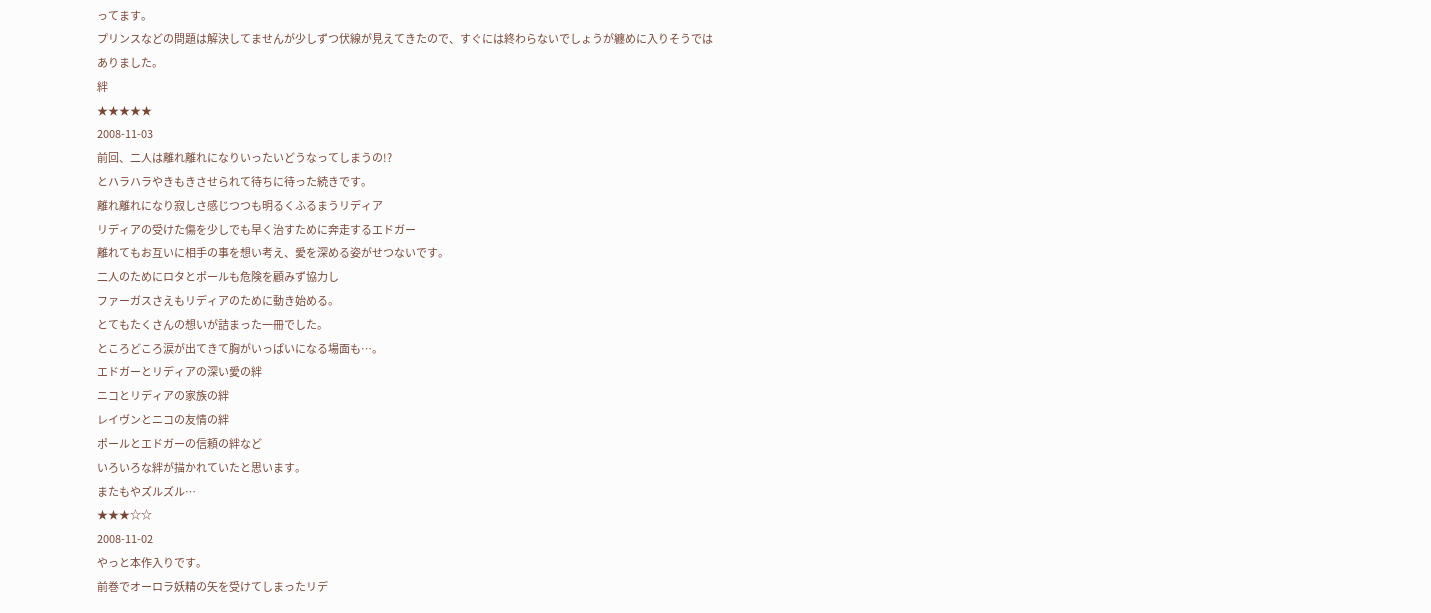ってます。
プリンスなどの問題は解決してませんが少しずつ伏線が見えてきたので、すぐには終わらないでしょうが纏めに入りそうではありました。
絆
★★★★★
2008-11-03
前回、二人は離れ離れになりいったいどうなってしまうの!?
とハラハラやきもきさせられて待ちに待った続きです。
離れ離れになり寂しさ感じつつも明るくふるまうリディア
リディアの受けた傷を少しでも早く治すために奔走するエドガー
離れてもお互いに相手の事を想い考え、愛を深める姿がせつないです。
二人のためにロタとポールも危険を顧みず協力し
ファーガスさえもリディアのために動き始める。
とてもたくさんの想いが詰まった一冊でした。
ところどころ涙が出てきて胸がいっぱいになる場面も…。
エドガーとリディアの深い愛の絆
ニコとリディアの家族の絆
レイヴンとニコの友情の絆
ポールとエドガーの信頼の絆など
いろいろな絆が描かれていたと思います。
またもやズルズル…
★★★☆☆
2008-11-02
やっと本作入りです。
前巻でオーロラ妖精の矢を受けてしまったリデ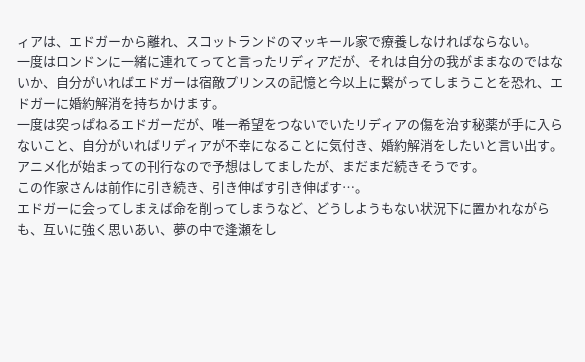ィアは、エドガーから離れ、スコットランドのマッキール家で療養しなければならない。
一度はロンドンに一緒に連れてってと言ったリディアだが、それは自分の我がままなのではないか、自分がいればエドガーは宿敵プリンスの記憶と今以上に繋がってしまうことを恐れ、エドガーに婚約解消を持ちかけます。
一度は突っぱねるエドガーだが、唯一希望をつないでいたリディアの傷を治す秘薬が手に入らないこと、自分がいればリディアが不幸になることに気付き、婚約解消をしたいと言い出す。
アニメ化が始まっての刊行なので予想はしてましたが、まだまだ続きそうです。
この作家さんは前作に引き続き、引き伸ばす引き伸ばす…。
エドガーに会ってしまえば命を削ってしまうなど、どうしようもない状況下に置かれながらも、互いに強く思いあい、夢の中で逢瀬をし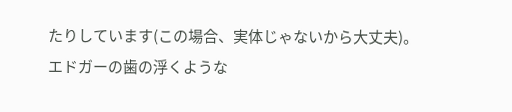たりしています(この場合、実体じゃないから大丈夫)。
エドガーの歯の浮くような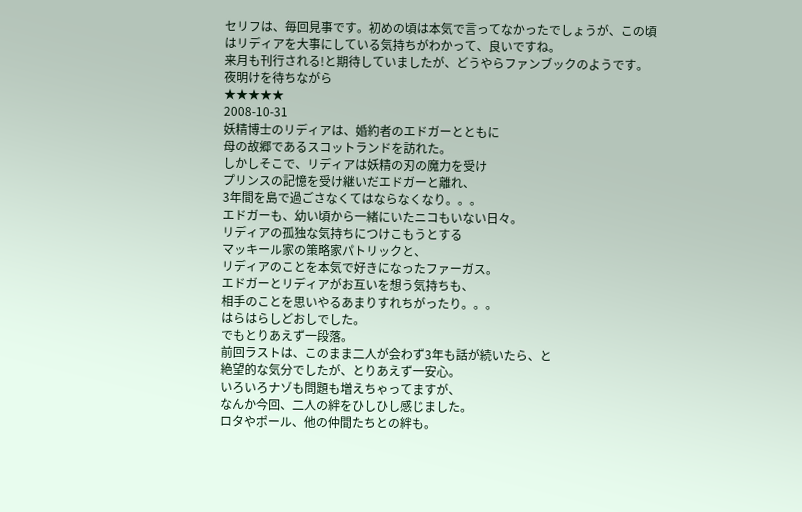セリフは、毎回見事です。初めの頃は本気で言ってなかったでしょうが、この頃はリディアを大事にしている気持ちがわかって、良いですね。
来月も刊行される!と期待していましたが、どうやらファンブックのようです。
夜明けを待ちながら
★★★★★
2008-10-31
妖精博士のリディアは、婚約者のエドガーとともに
母の故郷であるスコットランドを訪れた。
しかしそこで、リディアは妖精の刃の魔力を受け
プリンスの記憶を受け継いだエドガーと離れ、
3年間を島で過ごさなくてはならなくなり。。。
エドガーも、幼い頃から一緒にいたニコもいない日々。
リディアの孤独な気持ちにつけこもうとする
マッキール家の策略家パトリックと、
リディアのことを本気で好きになったファーガス。
エドガーとリディアがお互いを想う気持ちも、
相手のことを思いやるあまりすれちがったり。。。
はらはらしどおしでした。
でもとりあえず一段落。
前回ラストは、このまま二人が会わず3年も話が続いたら、と
絶望的な気分でしたが、とりあえず一安心。
いろいろナゾも問題も増えちゃってますが、
なんか今回、二人の絆をひしひし感じました。
ロタやポール、他の仲間たちとの絆も。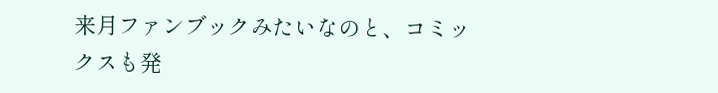来月ファンブックみたいなのと、コミックスも発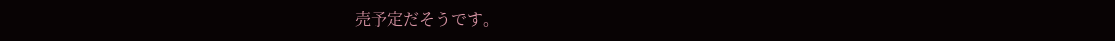売予定だそうです。